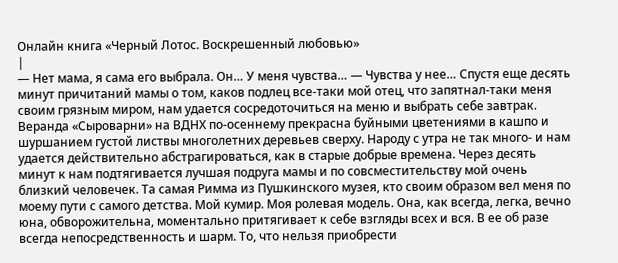Онлайн книга «Черный Лотос. Воскрешенный любовью»
|
— Нет мама, я сама его выбрала. Он… У меня чувства… — Чувства у нее… Спустя еще десять минут причитаний мамы о том, каков подлец все-таки мой отец, что запятнал-таки меня своим грязным миром, нам удается сосредоточиться на меню и выбрать себе завтрак. Веранда «Сыроварни» на ВДНХ по-осеннему прекрасна буйными цветениями в кашпо и шуршанием густой листвы многолетних деревьев сверху. Народу с утра не так много- и нам удается действительно абстрагироваться, как в старые добрые времена. Через десять минут к нам подтягивается лучшая подруга мамы и по совсместительству мой очень близкий человечек. Та самая Римма из Пушкинского музея, кто своим образом вел меня по моему пути с самого детства. Мой кумир. Моя ролевая модель. Она, как всегда, легка, вечно юна, обворожительна, моментально притягивает к себе взгляды всех и вся. В ее об разе всегда непосредственность и шарм. То, что нельзя приобрести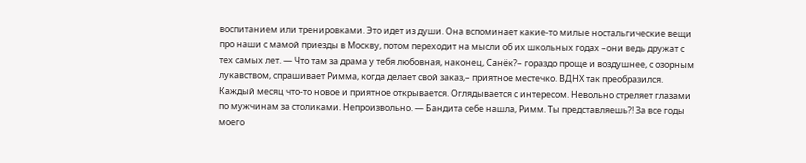воспитанием или тренировками. Это идет из души. Она вспоминает какие-то милые ностальгические вещи про наши с мамой приезды в Москву, потом переходит на мысли об их школьных годах –они ведь дружат с тех самых лет. — Что там за драма у тебя любовная, наконец, Санёк?– гораздо проще и воздушнее, с озорным лукавством, спрашивает Римма, когда делает свой заказ,– приятное местечко. ВДНХ так преобразился. Каждый месяц что-то новое и приятное открывается. Оглядывается с интересом. Невольно стреляет глазами по мужчинам за столиками. Непроизвольно. — Бандита себе нашла, Римм. Ты представляешь?! За все годы моего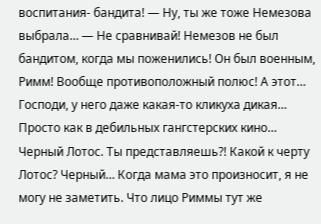воспитания- бандита! — Ну, ты же тоже Немезова выбрала… — Не сравнивай! Немезов не был бандитом, когда мы поженились! Он был военным, Римм! Вообще противоположный полюс! А этот… Господи, у него даже какая-то кликуха дикая… Просто как в дебильных гангстерских кино… Черный Лотос. Ты представляешь?! Какой к черту Лотос? Черный… Когда мама это произносит, я не могу не заметить. Что лицо Риммы тут же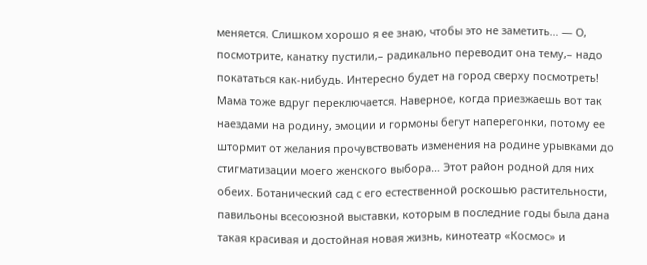меняется. Слишком хорошо я ее знаю, чтобы это не заметить… — О, посмотрите, канатку пустили,– радикально переводит она тему,– надо покататься как-нибудь. Интересно будет на город сверху посмотреть! Мама тоже вдруг переключается. Наверное, когда приезжаешь вот так наездами на родину, эмоции и гормоны бегут наперегонки, потому ее штормит от желания прочувствовать изменения на родине урывками до стигматизации моего женского выбора… Этот район родной для них обеих. Ботанический сад с его естественной роскошью растительности, павильоны всесоюзной выставки, которым в последние годы была дана такая красивая и достойная новая жизнь, кинотеатр «Космос» и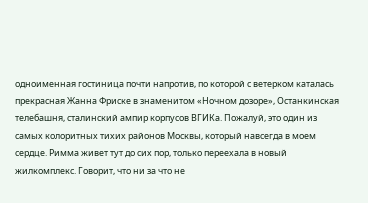одноименная гостиница почти напротив, по которой с ветерком каталась прекрасная Жанна Фриске в знаменитом «Ночном дозоре», Останкинская телебашня, сталинский ампир корпусов ВГИКа. Пожалуй, это один из самых колоритных тихих районов Москвы, который навсегда в моем сердце. Римма живет тут до сих пор, только переехала в новый жилкомплекс. Говорит, что ни за что не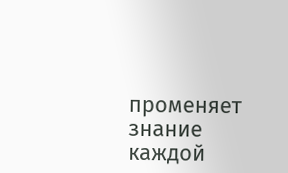променяет знание каждой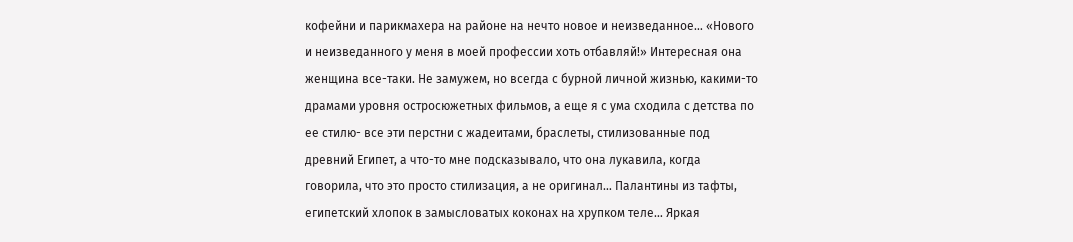кофейни и парикмахера на районе на нечто новое и неизведанное… «Нового и неизведанного у меня в моей профессии хоть отбавляй!» Интересная она женщина все-таки. Не замужем, но всегда с бурной личной жизнью, какими-то драмами уровня остросюжетных фильмов, а еще я с ума сходила с детства по ее стилю- все эти перстни с жадеитами, браслеты, стилизованные под древний Египет, а что-то мне подсказывало, что она лукавила, когда говорила, что это просто стилизация, а не оригинал… Палантины из тафты, египетский хлопок в замысловатых коконах на хрупком теле… Яркая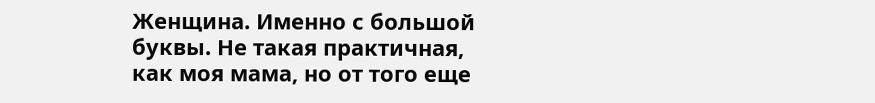Женщина. Именно с большой буквы. Не такая практичная, как моя мама, но от того еще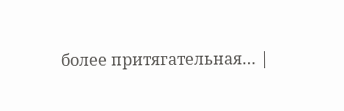более притягательная… |